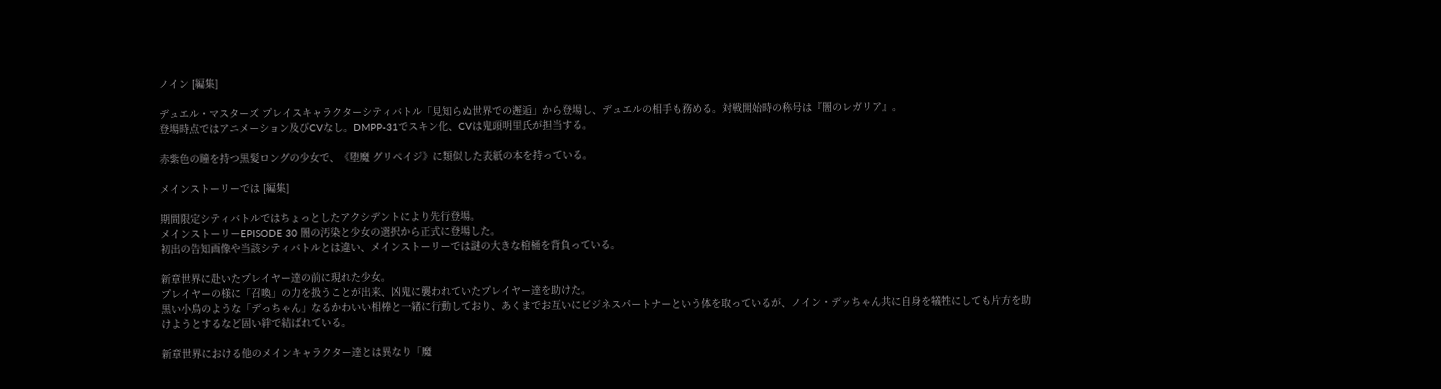ノイン [編集]

デュエル・マスターズ プレイスキャラクターシティバトル「見知らぬ世界での邂逅」から登場し、デュエルの相手も務める。対戦開始時の称号は『闇のレガリア』。
登場時点ではアニメーション及びCVなし。DMPP-31でスキン化、CVは鬼頭明里氏が担当する。

赤紫色の瞳を持つ黒髪ロングの少女で、《堕魔 グリペイジ》に類似した表紙の本を持っている。

メインストーリーでは [編集]

期間限定シティバトルではちょっとしたアクシデントにより先行登場。
メインストーリーEPISODE 30 闇の汚染と少女の選択から正式に登場した。
初出の告知画像や当該シティバトルとは違い、メインストーリーでは謎の大きな棺桶を背負っている。

新章世界に赴いたプレイヤー達の前に現れた少女。
プレイヤーの様に「召喚」の力を扱うことが出来、凶鬼に襲われていたプレイヤー達を助けた。
黒い小鳥のような「デっちゃん」なるかわいい相棒と一緒に行動しており、あくまでお互いにビジネスパートナーという体を取っているが、ノイン・デッちゃん共に自身を犠牲にしても片方を助けようとするなど固い絆で結ばれている。

新章世界における他のメインキャラクター達とは異なり「魔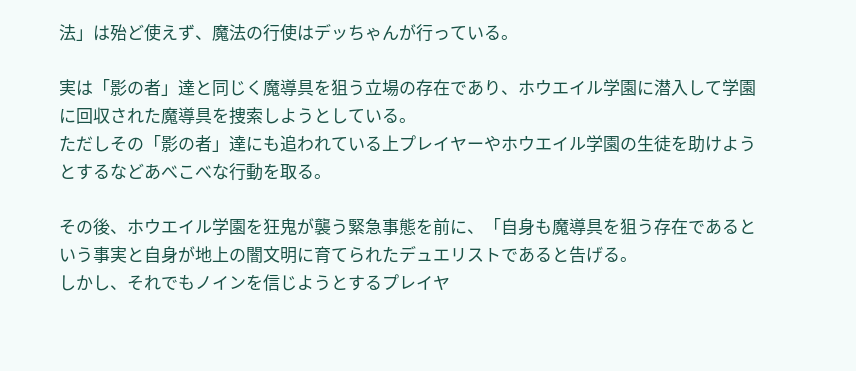法」は殆ど使えず、魔法の行使はデッちゃんが行っている。

実は「影の者」達と同じく魔導具を狙う立場の存在であり、ホウエイル学園に潜入して学園に回収された魔導具を捜索しようとしている。
ただしその「影の者」達にも追われている上プレイヤーやホウエイル学園の生徒を助けようとするなどあべこべな行動を取る。

その後、ホウエイル学園を狂鬼が襲う緊急事態を前に、「自身も魔導具を狙う存在であるという事実と自身が地上の闇文明に育てられたデュエリストであると告げる。
しかし、それでもノインを信じようとするプレイヤ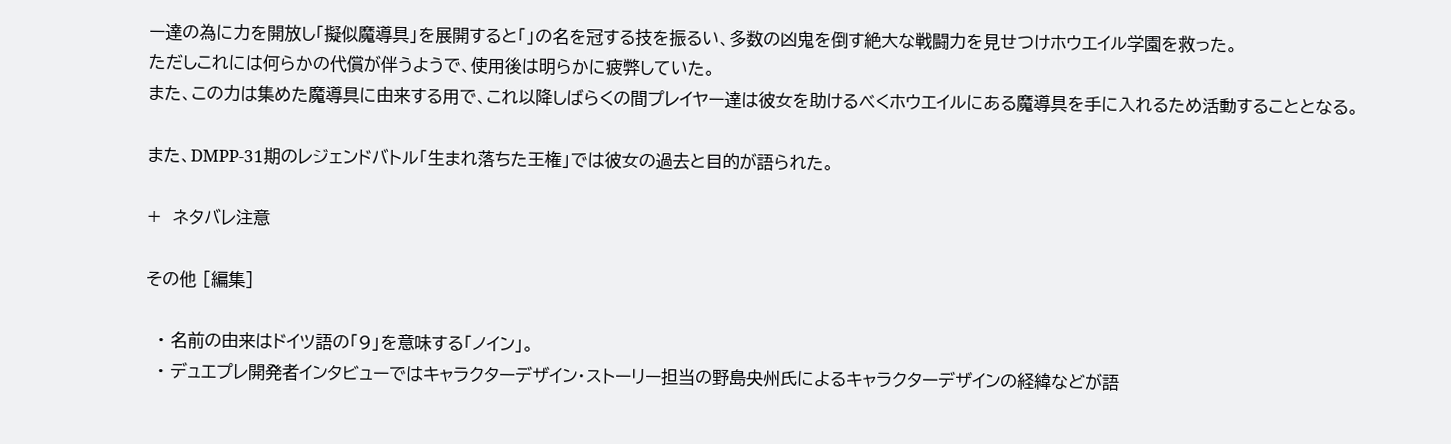ー達の為に力を開放し「擬似魔導具」を展開すると「」の名を冠する技を振るい、多数の凶鬼を倒す絶大な戦闘力を見せつけホウエイル学園を救った。
ただしこれには何らかの代償が伴うようで、使用後は明らかに疲弊していた。
また、この力は集めた魔導具に由来する用で、これ以降しばらくの間プレイヤー達は彼女を助けるべくホウエイルにある魔導具を手に入れるため活動することとなる。

また、DMPP-31期のレジェンドバトル「生まれ落ちた王権」では彼女の過去と目的が語られた。

+  ネタバレ注意

その他 [編集]

  • 名前の由来はドイツ語の「9」を意味する「ノイン」。
  • デュエプレ開発者インタビューではキャラクターデザイン・ストーリー担当の野島央州氏によるキャラクターデザインの経緯などが語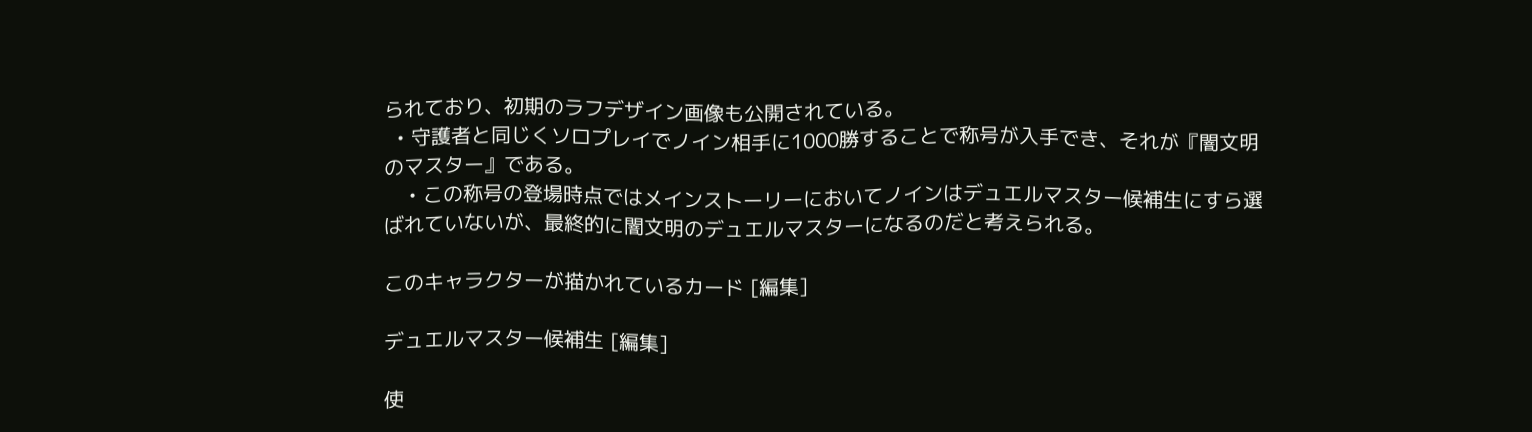られており、初期のラフデザイン画像も公開されている。
  • 守護者と同じくソロプレイでノイン相手に1000勝することで称号が入手でき、それが『闇文明のマスター』である。
    • この称号の登場時点ではメインストーリーにおいてノインはデュエルマスター候補生にすら選ばれていないが、最終的に闇文明のデュエルマスターになるのだと考えられる。

このキャラクターが描かれているカード [編集]

デュエルマスター候補生 [編集]

使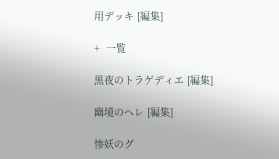用デッキ [編集]

+  一覧

黒夜のトラゲディエ [編集]

幽境のヘレ [編集]

惨妖のグ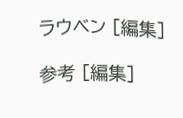ラウベン [編集]

参考 [編集]